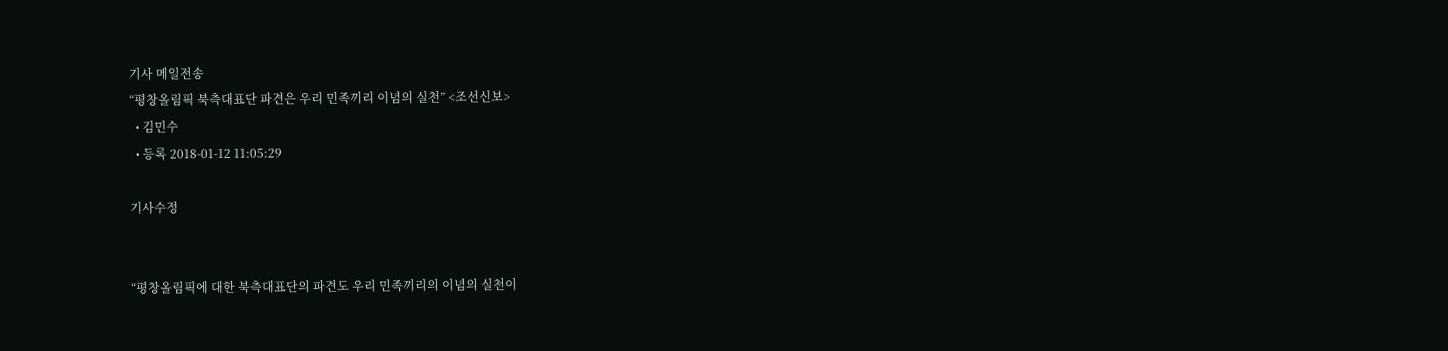기사 메일전송
“평창올림픽 북측대표단 파견은 우리 민족끼리 이념의 실천” <조선신보>
  • 김민수
  • 등록 2018-01-12 11:05:29

기사수정


“평창올림픽에 대한 북측대표단의 파견도 우리 민족끼리의 이념의 실천이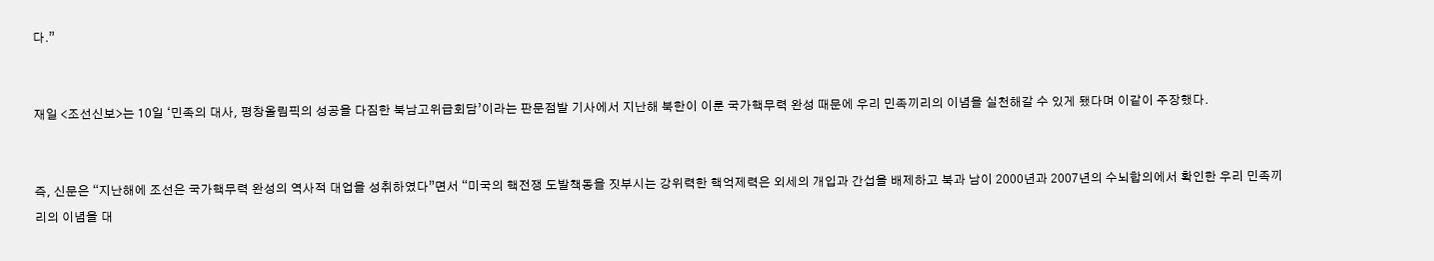다.”


재일 <조선신보>는 10일 ‘민족의 대사, 평창올림픽의 성공을 다짐한 북남고위급회담’이라는 판문점발 기사에서 지난해 북한이 이룬 국가핵무력 완성 때문에 우리 민족끼리의 이념을 실천해갈 수 있게 됐다며 이같이 주장했다.


즉, 신문은 “지난해에 조선은 국가핵무력 완성의 역사적 대업을 성취하였다”면서 “미국의 핵전쟁 도발책동을 짓부시는 강위력한 핵억제력은 외세의 개입과 간섭을 배제하고 북과 남이 2000년과 2007년의 수뇌합의에서 확인한 우리 민족끼리의 이념을 대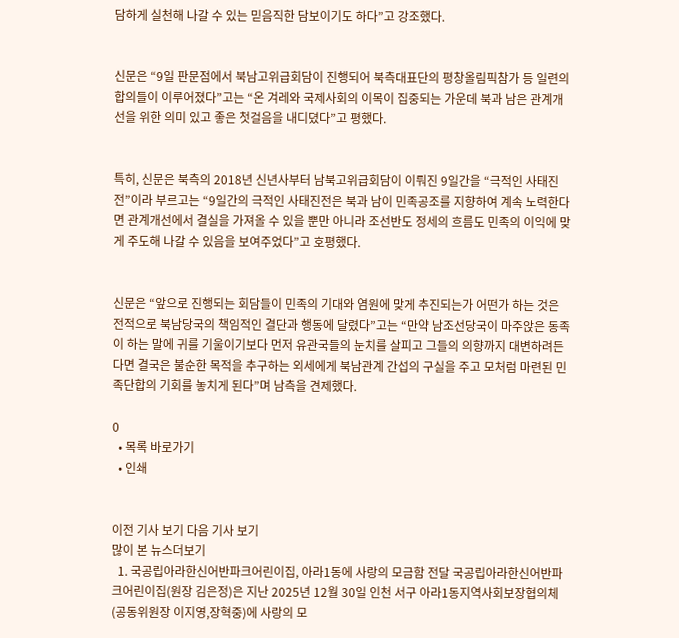담하게 실천해 나갈 수 있는 믿음직한 담보이기도 하다”고 강조했다.


신문은 “9일 판문점에서 북남고위급회담이 진행되어 북측대표단의 평창올림픽참가 등 일련의 합의들이 이루어졌다”고는 “온 겨레와 국제사회의 이목이 집중되는 가운데 북과 남은 관계개선을 위한 의미 있고 좋은 첫걸음을 내디뎠다”고 평했다.


특히, 신문은 북측의 2018년 신년사부터 남북고위급회담이 이뤄진 9일간을 “극적인 사태진전”이라 부르고는 “9일간의 극적인 사태진전은 북과 남이 민족공조를 지향하여 계속 노력한다면 관계개선에서 결실을 가져올 수 있을 뿐만 아니라 조선반도 정세의 흐름도 민족의 이익에 맞게 주도해 나갈 수 있음을 보여주었다”고 호평했다.


신문은 “앞으로 진행되는 회담들이 민족의 기대와 염원에 맞게 추진되는가 어떤가 하는 것은 전적으로 북남당국의 책임적인 결단과 행동에 달렸다”고는 “만약 남조선당국이 마주앉은 동족이 하는 말에 귀를 기울이기보다 먼저 유관국들의 눈치를 살피고 그들의 의향까지 대변하려든다면 결국은 불순한 목적을 추구하는 외세에게 북남관계 간섭의 구실을 주고 모처럼 마련된 민족단합의 기회를 놓치게 된다”며 남측을 견제했다.

0
  • 목록 바로가기
  • 인쇄


이전 기사 보기 다음 기사 보기
많이 본 뉴스더보기
  1. 국공립아라한신어반파크어린이집, 아라1동에 사랑의 모금함 전달 국공립아라한신어반파크어린이집(원장 김은정)은 지난 2025년 12월 30일 인천 서구 아라1동지역사회보장협의체(공동위원장 이지영,장혁중)에 사랑의 모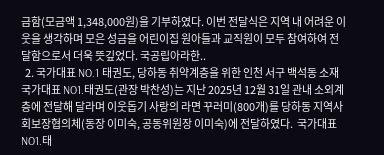금함(모금액 1,348,000원)을 기부하였다. 이번 전달식은 지역 내 어려운 이웃을 생각하며 모은 성금을 어린이집 원아들과 교직원이 모두 참여하여 전달함으로서 더욱 뜻깊었다. 국공립아라한..
  2. 국가대표 NO.1 태권도, 당하동 취약계층을 위한 인천 서구 백석동 소재 국가대표 NO1.태권도(관장 박찬성)는 지난 2025년 12월 31일 관내 소외계층에 전달해 달라며 이웃돕기 사랑의 라면 꾸러미(800개)를 당하동 지역사회보장협의체(동장 이미숙, 공동위원장 이미숙)에 전달하였다.  국가대표 NO1.태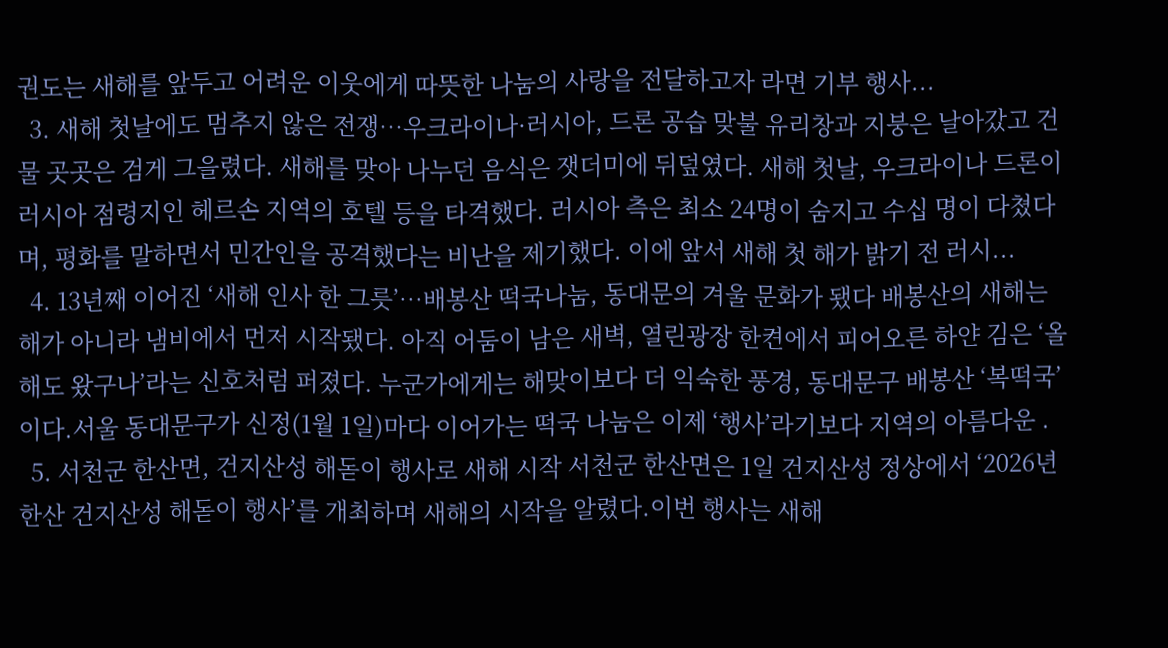권도는 새해를 앞두고 어려운 이웃에게 따뜻한 나눔의 사랑을 전달하고자 라면 기부 행사...
  3. 새해 첫날에도 멈추지 않은 전쟁…우크라이나·러시아, 드론 공습 맞불 유리창과 지붕은 날아갔고 건물 곳곳은 검게 그을렸다. 새해를 맞아 나누던 음식은 잿더미에 뒤덮였다. 새해 첫날, 우크라이나 드론이 러시아 점령지인 헤르손 지역의 호텔 등을 타격했다. 러시아 측은 최소 24명이 숨지고 수십 명이 다쳤다며, 평화를 말하면서 민간인을 공격했다는 비난을 제기했다. 이에 앞서 새해 첫 해가 밝기 전 러시...
  4. 13년째 이어진 ‘새해 인사 한 그릇’…배봉산 떡국나눔, 동대문의 겨울 문화가 됐다 배봉산의 새해는 해가 아니라 냄비에서 먼저 시작됐다. 아직 어둠이 남은 새벽, 열린광장 한켠에서 피어오른 하얀 김은 ‘올해도 왔구나’라는 신호처럼 퍼졌다. 누군가에게는 해맞이보다 더 익숙한 풍경, 동대문구 배봉산 ‘복떡국’이다.서울 동대문구가 신정(1월 1일)마다 이어가는 떡국 나눔은 이제 ‘행사’라기보다 지역의 아름다운 .
  5. 서천군 한산면, 건지산성 해돋이 행사로 새해 시작 서천군 한산면은 1일 건지산성 정상에서 ‘2026년 한산 건지산성 해돋이 행사’를 개최하며 새해의 시작을 알렸다.이번 행사는 새해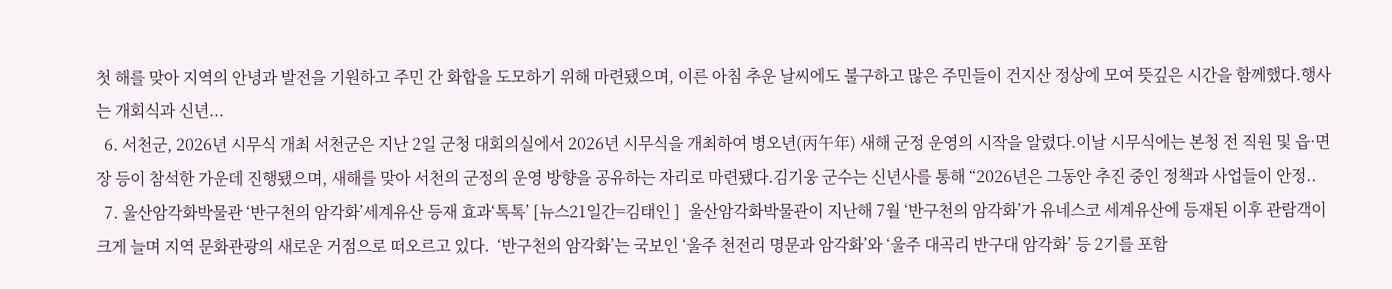첫 해를 맞아 지역의 안녕과 발전을 기원하고 주민 간 화합을 도모하기 위해 마련됐으며, 이른 아침 추운 날씨에도 불구하고 많은 주민들이 건지산 정상에 모여 뜻깊은 시간을 함께했다.행사는 개회식과 신년...
  6. 서천군, 2026년 시무식 개최 서천군은 지난 2일 군청 대회의실에서 2026년 시무식을 개최하여 병오년(丙午年) 새해 군정 운영의 시작을 알렸다.이날 시무식에는 본청 전 직원 및 읍·면장 등이 참석한 가운데 진행됐으며, 새해를 맞아 서천의 군정의 운영 방향을 공유하는 자리로 마련됐다.김기웅 군수는 신년사를 통해 “2026년은 그동안 추진 중인 정책과 사업들이 안정..
  7. 울산암각화박물관 ‘반구천의 암각화’세계유산 등재 효과‘톡톡’ [뉴스21일간=김태인 ]  울산암각화박물관이 지난해 7월 ‘반구천의 암각화’가 유네스코 세계유산에 등재된 이후 관람객이 크게 늘며 지역 문화관광의 새로운 거점으로 떠오르고 있다.  ‘반구천의 암각화’는 국보인 ‘울주 천전리 명문과 암각화’와 ‘울주 대곡리 반구대 암각화’ 등 2기를 포함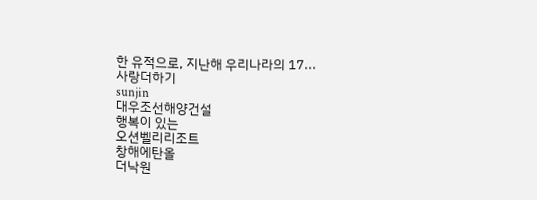한 유적으로, 지난해 우리나라의 17...
사랑더하기
sunjin
대우조선해양건설
행복이 있는
오션벨리리조트
창해에탄올
더낙원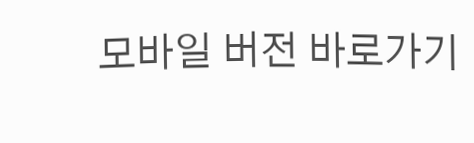모바일 버전 바로가기